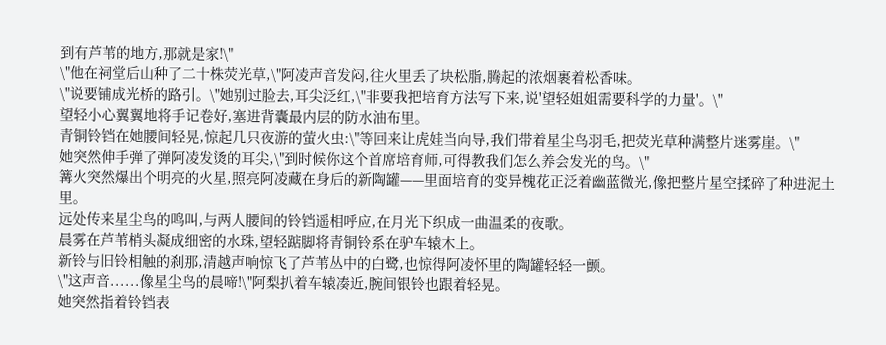到有芦苇的地方,那就是家!\"
\"他在祠堂后山种了二十株荧光草,\"阿凌声音发闷,往火里丢了块松脂,腾起的浓烟裹着松香味。
\"说要铺成光桥的路引。\"她别过脸去,耳尖泛红,\"非要我把培育方法写下来,说'望轻姐姐需要科学的力量'。\"
望轻小心翼翼地将手记卷好,塞进背囊最内层的防水油布里。
青铜铃铛在她腰间轻晃,惊起几只夜游的萤火虫:\"等回来让虎娃当向导,我们带着星尘鸟羽毛,把荧光草种满整片迷雾崖。\"
她突然伸手弹了弹阿凌发烫的耳尖,\"到时候你这个首席培育师,可得教我们怎么养会发光的鸟。\"
篝火突然爆出个明亮的火星,照亮阿凌藏在身后的新陶罐——里面培育的变异槐花正泛着幽蓝微光,像把整片星空揉碎了种进泥土里。
远处传来星尘鸟的鸣叫,与两人腰间的铃铛遥相呼应,在月光下织成一曲温柔的夜歌。
晨雾在芦苇梢头凝成细密的水珠,望轻踮脚将青铜铃系在驴车辕木上。
新铃与旧铃相触的刹那,清越声响惊飞了芦苇丛中的白鹭,也惊得阿凌怀里的陶罐轻轻一颤。
\"这声音......像星尘鸟的晨啼!\"阿梨扒着车辕凑近,腕间银铃也跟着轻晃。
她突然指着铃铛表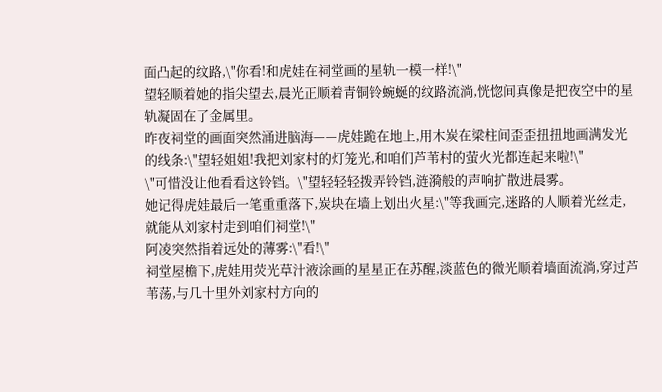面凸起的纹路,\"你看!和虎娃在祠堂画的星轨一模一样!\"
望轻顺着她的指尖望去,晨光正顺着青铜铃蜿蜒的纹路流淌,恍惚间真像是把夜空中的星轨凝固在了金属里。
昨夜祠堂的画面突然涌进脑海——虎娃跪在地上,用木炭在梁柱间歪歪扭扭地画满发光的线条:\"望轻姐姐!我把刘家村的灯笼光,和咱们芦苇村的萤火光都连起来啦!\"
\"可惜没让他看看这铃铛。\"望轻轻轻拨弄铃铛,涟漪般的声响扩散进晨雾。
她记得虎娃最后一笔重重落下,炭块在墙上划出火星:\"等我画完,迷路的人顺着光丝走,就能从刘家村走到咱们祠堂!\"
阿凌突然指着远处的薄雾:\"看!\"
祠堂屋檐下,虎娃用荧光草汁液涂画的星星正在苏醒,淡蓝色的微光顺着墙面流淌,穿过芦苇荡,与几十里外刘家村方向的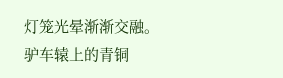灯笼光晕渐渐交融。
驴车辕上的青铜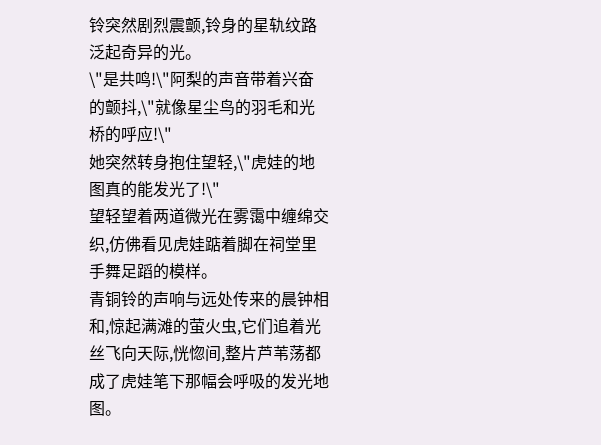铃突然剧烈震颤,铃身的星轨纹路泛起奇异的光。
\"是共鸣!\"阿梨的声音带着兴奋的颤抖,\"就像星尘鸟的羽毛和光桥的呼应!\"
她突然转身抱住望轻,\"虎娃的地图真的能发光了!\"
望轻望着两道微光在雾霭中缠绵交织,仿佛看见虎娃踮着脚在祠堂里手舞足蹈的模样。
青铜铃的声响与远处传来的晨钟相和,惊起满滩的萤火虫,它们追着光丝飞向天际,恍惚间,整片芦苇荡都成了虎娃笔下那幅会呼吸的发光地图。